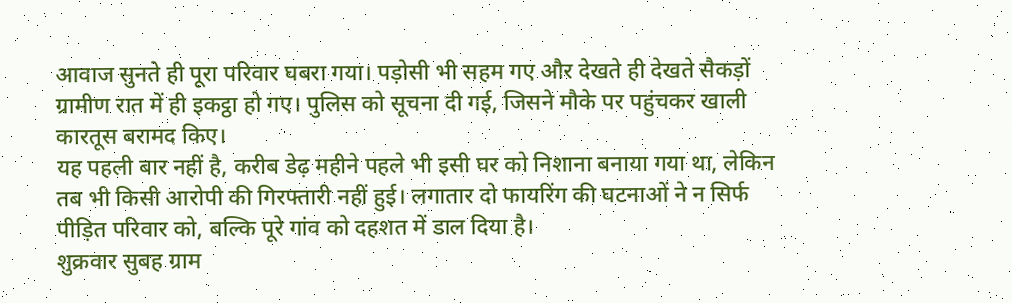आवाज सुनते ही पूरा परिवार घबरा गया। पड़ोसी भी सहम गए और देखते ही देखते सैकड़ों ग्रामीण रात में ही इकट्ठा हो गए। पुलिस को सूचना दी गई, जिसने मौके पर पहुंचकर खाली कारतूस बरामद किए।
यह पहली बार नहीं है, करीब डेढ़ महीने पहले भी इसी घर को निशाना बनाया गया था, लेकिन तब भी किसी आरोपी की गिरफ्तारी नहीं हुई। लगातार दो फायरिंग की घटनाओं ने न सिर्फ पीड़ित परिवार को, बल्कि पूरे गांव को दहशत में डाल दिया है।
शुक्रवार सुबह ग्राम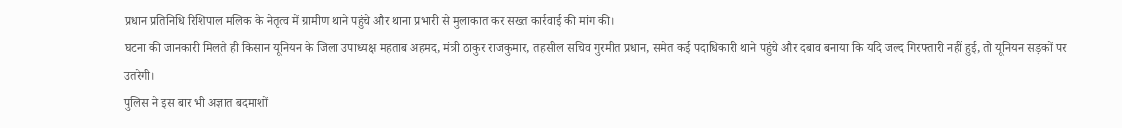प्रधान प्रतिनिधि रिशिपाल मलिक के नेतृत्व में ग्रामीण थाने पहुंचे और थाना प्रभारी से मुलाकात कर सख्त कार्रवाई की मांग की।
घटना की जानकारी मिलते ही किसान यूनियन के जिला उपाध्यक्ष महताब अहमद, मंत्री ठाकुर राजकुमार, तहसील सचिव गुरमीत प्रधान, समेत कई पदाधिकारी थाने पहुंचे और दबाव बनाया कि यदि जल्द गिरफ्तारी नहीं हुई, तो यूनियन सड़कों पर उतरेगी।
पुलिस ने इस बार भी अज्ञात बदमाशों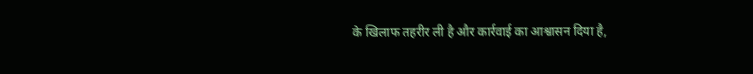के खिलाफ तहरीर ली है और कार्रवाई का आश्वासन दिया है,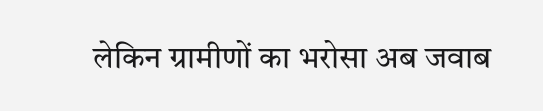लेकिन ग्रामीणों का भरोसा अब जवाब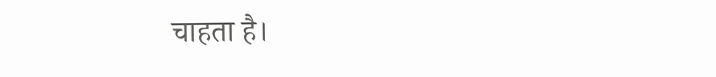चाहता है।